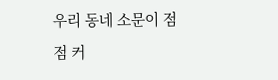우리 동네 소문이 점점 커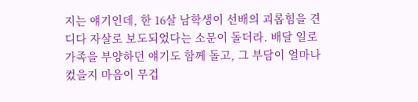지는 얘기인데, 한 16살 남학생이 선배의 괴롭힘을 견디다 자살로 보도되었다는 소문이 돌더라. 배달 일로 가족을 부양하던 얘기도 함께 돌고, 그 부담이 얼마나 컸을지 마음이 무겁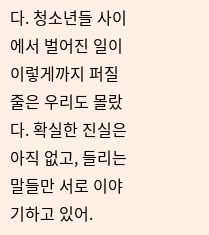다. 청소년들 사이에서 벌어진 일이 이렇게까지 퍼질 줄은 우리도 몰랐다. 확실한 진실은 아직 없고, 들리는 말들만 서로 이야기하고 있어.